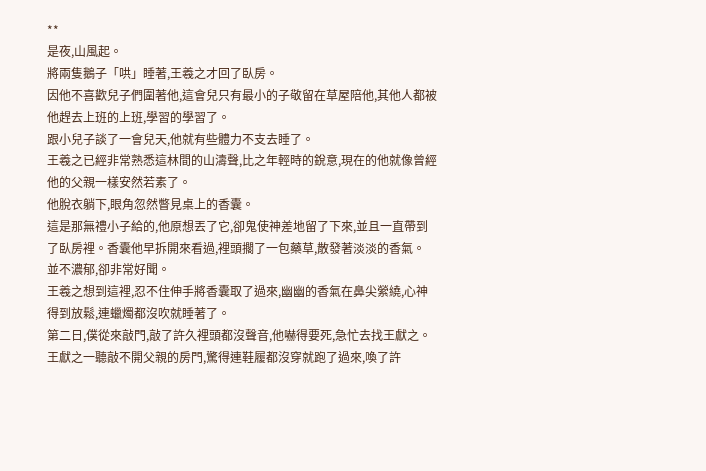**
是夜,山風起。
將兩隻鵝子「哄」睡著,王羲之才回了臥房。
因他不喜歡兒子們圍著他,這會兒只有最小的子敬留在草屋陪他,其他人都被他趕去上班的上班,學習的學習了。
跟小兒子談了一會兒天,他就有些體力不支去睡了。
王羲之已經非常熟悉這林間的山濤聲,比之年輕時的銳意,現在的他就像曾經他的父親一樣安然若素了。
他脫衣躺下,眼角忽然瞥見桌上的香囊。
這是那無禮小子給的,他原想丟了它,卻鬼使神差地留了下來,並且一直帶到了臥房裡。香囊他早拆開來看過,裡頭擱了一包藥草,散發著淡淡的香氣。
並不濃郁,卻非常好聞。
王羲之想到這裡,忍不住伸手將香囊取了過來,幽幽的香氣在鼻尖縈繞,心神得到放鬆,連蠟燭都沒吹就睡著了。
第二日,僕從來敲門,敲了許久裡頭都沒聲音,他嚇得要死,急忙去找王獻之。
王獻之一聽敲不開父親的房門,驚得連鞋履都沒穿就跑了過來,喚了許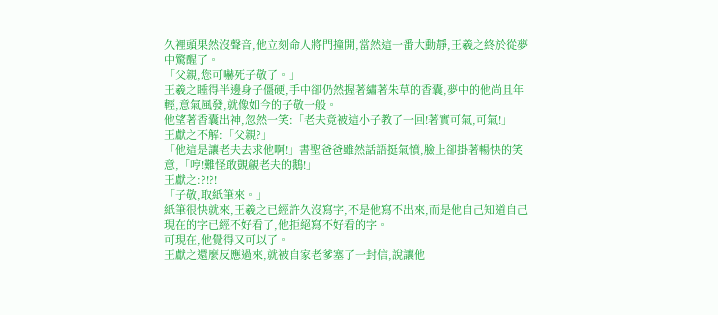久裡頭果然沒聲音,他立刻命人將門撞開,當然這一番大動靜,王羲之終於從夢中驚醒了。
「父親,您可嚇死子敬了。」
王羲之睡得半邊身子僵硬,手中卻仍然握著繡著朱草的香囊,夢中的他尚且年輕,意氣風發,就像如今的子敬一般。
他望著香囊出神,忽然一笑:「老夫竟被這小子教了一回!著實可氣,可氣!」
王獻之不解:「父親?」
「他這是讓老夫去求他啊!」書聖爸爸雖然話語挺氣憤,臉上卻掛著暢快的笑意,「哼!難怪敢覬覦老夫的鵝!」
王獻之:?!?!
「子敬,取紙筆來。」
紙筆很快就來,王羲之已經許久沒寫字,不是他寫不出來,而是他自己知道自己現在的字已經不好看了,他拒絕寫不好看的字。
可現在,他覺得又可以了。
王獻之還麼反應過來,就被自家老爹塞了一封信,說讓他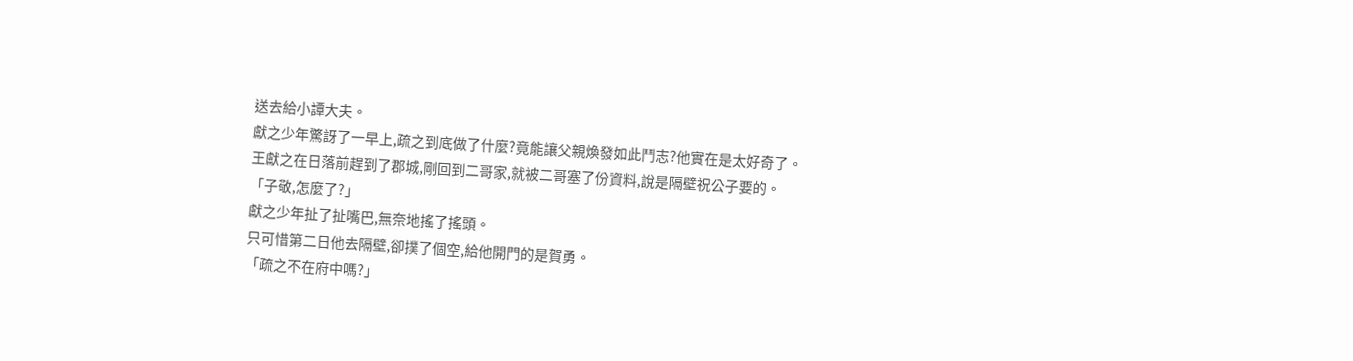送去給小譚大夫。
獻之少年驚訝了一早上,疏之到底做了什麼?竟能讓父親煥發如此鬥志?他實在是太好奇了。
王獻之在日落前趕到了郡城,剛回到二哥家,就被二哥塞了份資料,說是隔壁祝公子要的。
「子敬,怎麼了?」
獻之少年扯了扯嘴巴,無奈地搖了搖頭。
只可惜第二日他去隔壁,卻撲了個空,給他開門的是賀勇。
「疏之不在府中嗎?」